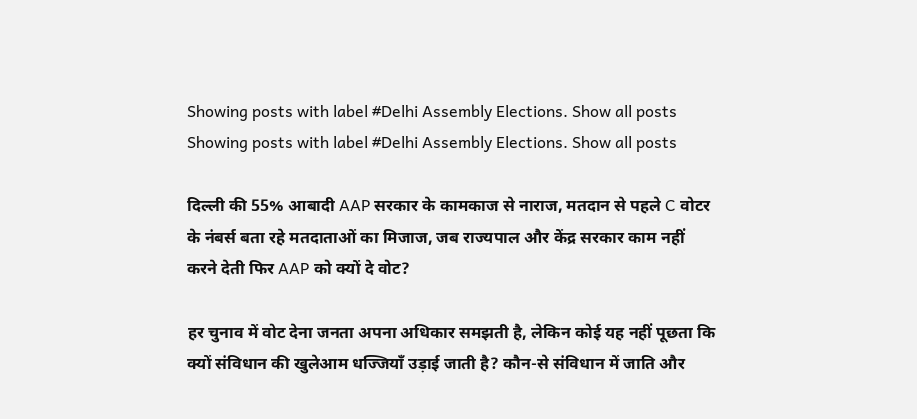Showing posts with label #Delhi Assembly Elections. Show all posts
Showing posts with label #Delhi Assembly Elections. Show all posts

दिल्ली की 55% आबादी AAP सरकार के कामकाज से नाराज, मतदान से पहले C वोटर के नंबर्स बता रहे मतदाताओं का मिजाज, जब राज्यपाल और केंद्र सरकार काम नहीं करने देती फिर AAP को क्यों दे वोट?

हर चुनाव में वोट देना जनता अपना अधिकार समझती है, लेकिन कोई यह नहीं पूछता कि क्यों संविधान की खुलेआम धज्जियाँ उड़ाई जाती है? कौन-से संविधान में जाति और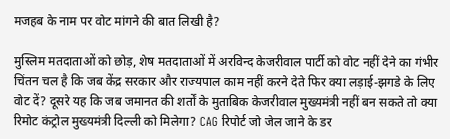मजहब के नाम पर वोट मांगने की बात लिखी है?

मुस्लिम मतदाताओं को छोड़, शेष मतदाताओं में अरविन्द केजरीवाल पार्टी को वोट नहीं देने का गंभीर चिंतन चल है कि जब केंद्र सरकार और राज्यपाल काम नहीं करने देते फिर क्या लड़ाई-झगडे के लिए वोट दें? दूसरे यह कि जब जमानत की शर्तों के मुताबिक केजरीवाल मुख्यमंत्री नहीं बन सकते तो क्या रिमोट कंट्रोल मुख्यमंत्री दिल्ली को मिलेगा? CAG रिपोर्ट जो जेल जाने के डर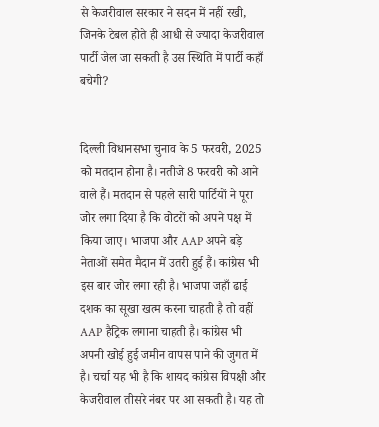से केजरीवाल सरकार ने सदन में नहीं रखी, जिनके टेबल होते ही आधी से ज्यादा केजरीवाल पार्टी जेल जा सकती है उस स्थिति में पार्टी कहाँ बचेगी?


दिल्ली विधानसभा चुनाव के 5 फरवरी, 2025 को मतदान होना है। नतीजे 8 फरवरी को आने वाले हैं। मतदान से पहले सारी पार्टियों ने पूरा जोर लगा दिया है कि वोटरों को अपने पक्ष में किया जाए। भाजपा और AAP अपने बड़े नेताओं समेत मैदान में उतरी हुई हैं। कांग्रेस भी इस बार जोर लगा रही है। भाजपा जहाँ ढाई दशक का सूखा खत्म करना चाहती है तो वहीं AAP हैट्रिक लगाना चाहती है। कांग्रेस भी अपनी खोई हुई जमीन वापस पाने की जुगत में है। चर्चा यह भी है कि शायद कांग्रेस विपक्षी और केजरीवाल तीसरे नंबर पर आ सकती है। यह तो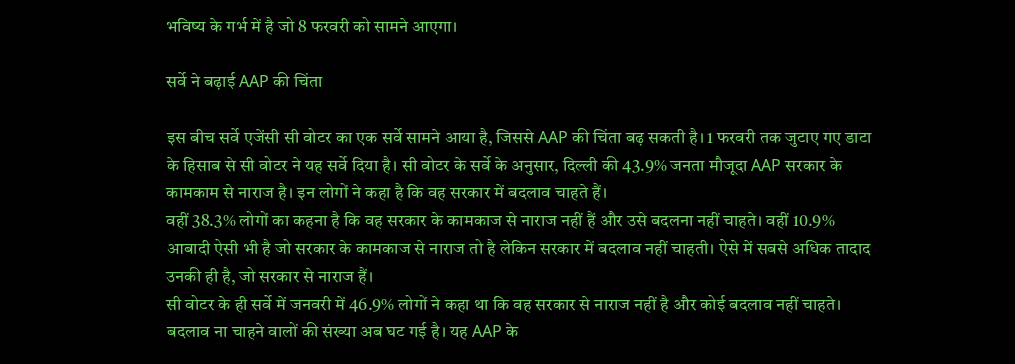भविष्य के गर्भ में है जो 8 फरवरी को सामने आएगा।

सर्वे ने बढ़ाई AAP की चिंता

इस बीच सर्वे एजेंसी सी वोटर का एक सर्वे सामने आया है, जिससे AAP की चिंता बढ़ सकती है। 1 फरवरी तक जुटाए गए डाटा के हिसाब से सी वोटर ने यह सर्वे दिया है। सी वोटर के सर्वे के अनुसार, दिल्ली की 43.9% जनता मौजूदा AAP सरकार के कामकाम से नाराज है। इन लोगों ने कहा है कि वह सरकार में बदलाव चाहते हैं।
वहीं 38.3% लोगों का कहना है कि वह सरकार के कामकाज से नाराज नहीं हैं और उसे बदलना नहीं चाहते। वहीं 10.9% आबादी ऐसी भी है जो सरकार के कामकाज से नाराज तो है लेकिन सरकार में बदलाव नहीं चाहती। ऐसे में सबसे अधिक तादाद उनकी ही है, जो सरकार से नाराज हैं।
सी वोटर के ही सर्वे में जनवरी में 46.9% लोगों ने कहा था कि वह सरकार से नाराज नहीं है और कोई बदलाव नहीं चाहते। बदलाव ना चाहने वालों की संख्या अब घट गई है। यह AAP के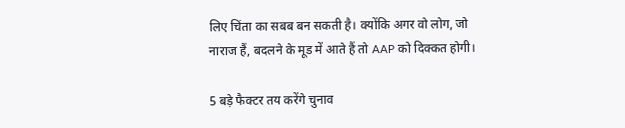लिए चिंता का सबब बन सकती है। क्योंकि अगर वो लोग, जो नाराज हैं, बदलने के मूड में आते हैं तो AAP को दिक्कत होगी।

5 बड़े फैक्टर तय करेंगे चुनाव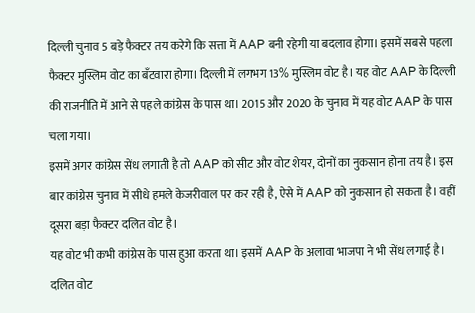दिल्ली चुनाव 5 बड़े फैक्टर तय करेगे कि सत्ता में AAP बनी रहेगी या बदलाव होगा। इसमें सबसे पहला फैक्टर मुस्लिम वोट का बँटवारा होगा। दिल्ली में लगभग 13% मुस्लिम वोट है। यह वोट AAP के दिल्ली की राजनीति में आने से पहले कांग्रेस के पास था। 2015 और 2020 के चुनाव में यह वोट AAP के पास चला गया।
इसमें अगर कांग्रेस सेंध लगाती है तो AAP को सीट और वोट शेयर, दोनों का नुकसान होना तय है। इस बार कांग्रेस चुनाव में सीधे हमले केजरीवाल पर कर रही है, ऐसे में AAP को नुकसान हो सकता है। वहीं दूसरा बड़ा फैक्टर दलित वोट है।
यह वोट भी कभी कांग्रेस के पास हुआ करता था। इसमें AAP के अलावा भाजपा ने भी सेंध लगाई है। दलित वोट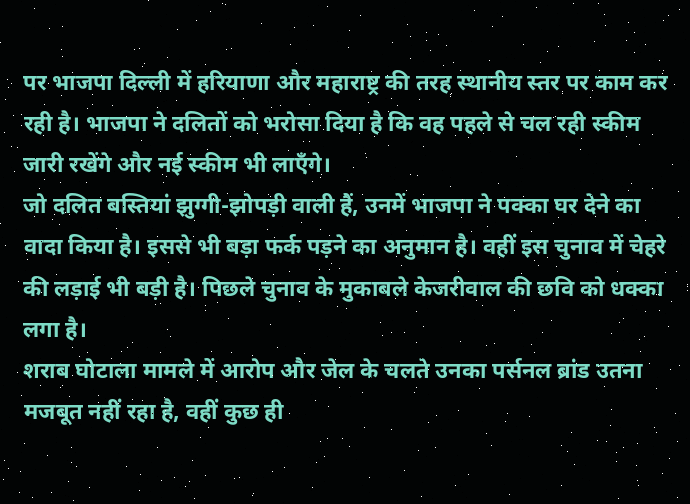पर भाजपा दिल्ली में हरियाणा और महाराष्ट्र की तरह स्थानीय स्तर पर काम कर रही है। भाजपा ने दलितों को भरोसा दिया है कि वह पहले से चल रही स्कीम जारी रखेंगे और नई स्कीम भी लाएँगे।
जो दलित बस्तियां झुग्गी-झोपड़ी वाली हैं, उनमें भाजपा ने पक्का घर देने का वादा किया है। इससे भी बड़ा फर्क पड़ने का अनुमान है। वहीं इस चुनाव में चेहरे की लड़ाई भी बड़ी है। पिछले चुनाव के मुकाबले केजरीवाल की छवि को धक्का लगा है।
शराब घोटाला मामले में आरोप और जेल के चलते उनका पर्सनल ब्रांड उतना मजबूत नहीं रहा है, वहीं कुछ ही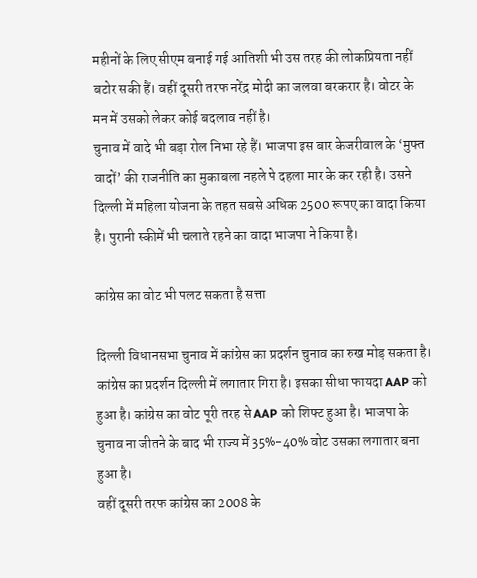महीनों के लिए सीएम बनाई गई आतिशी भी उस तरह की लोकप्रियता नहीं बटोर सकी हैं। वहीं दूसरी तरफ नरेंद्र मोदी का जलवा बरकरार है। वोटर के मन में उसको लेकर कोई बदलाव नहीं है।
चुनाव में वादे भी बड़ा रोल निभा रहे हैं। भाजपा इस बार केजरीवाल के ‘मुफ्त वादों’ की राजनीति का मुकाबला नहले पे दहला मार के कर रही है। उसने दिल्ली में महिला योजना के तहत सबसे अधिक 2500 रूपए का वादा किया है। पुरानी स्कीमें भी चलाते रहने का वादा भाजपा ने किया है।

कांग्रेस का वोट भी पलट सकता है सत्ता

दिल्ली विधानसभा चुनाव में कांग्रेस का प्रदर्शन चुनाव का रुख मोड़ सकता है। कांग्रेस का प्रदर्शन दिल्ली में लगातार गिरा है। इसका सीधा फायदा AAP को हुआ है। कांग्रेस का वोट पूरी तरह से AAP को शिफ्ट हुआ है। भाजपा के चुनाव ना जीतने के बाद भी राज्य में 35%-40% वोट उसका लगातार बना हुआ है।
वहीं दूसरी तरफ कांग्रेस का 2008 के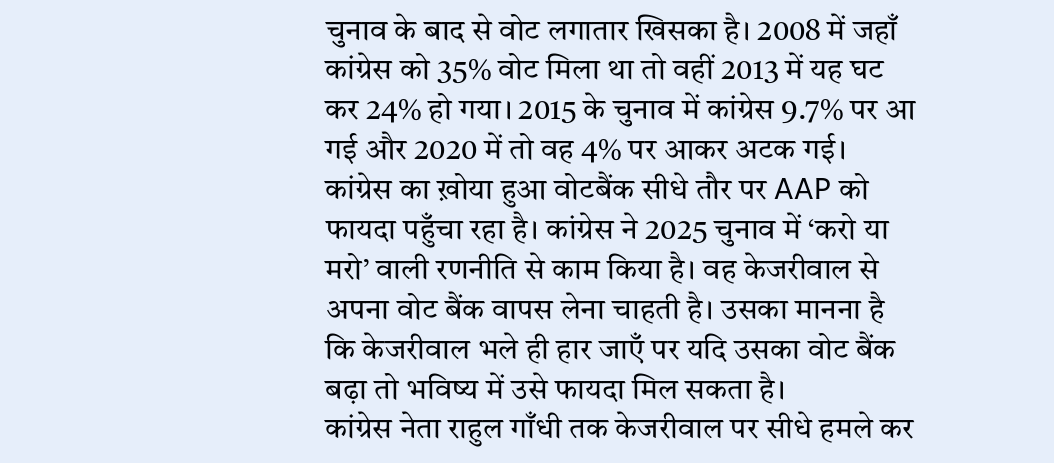चुनाव के बाद से वोट लगातार खिसका है। 2008 में जहाँ कांग्रेस को 35% वोट मिला था तो वहीं 2013 में यह घट कर 24% हो गया। 2015 के चुनाव में कांग्रेस 9.7% पर आ गई और 2020 में तो वह 4% पर आकर अटक गई।
कांग्रेस का ख़ोया हुआ वोटबैंक सीधे तौर पर AAP को फायदा पहुँचा रहा है। कांग्रेस ने 2025 चुनाव में ‘करो या मरो’ वाली रणनीति से काम किया है। वह केजरीवाल से अपना वोट बैंक वापस लेना चाहती है। उसका मानना है कि केजरीवाल भले ही हार जाएँ पर यदि उसका वोट बैंक बढ़ा तो भविष्य में उसे फायदा मिल सकता है।
कांग्रेस नेता राहुल गाँधी तक केजरीवाल पर सीधे हमले कर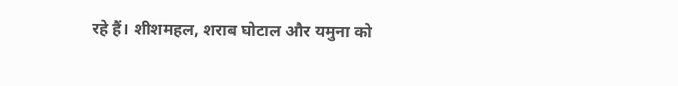रहे हैं। शीशमहल, शराब घोटाल और यमुना को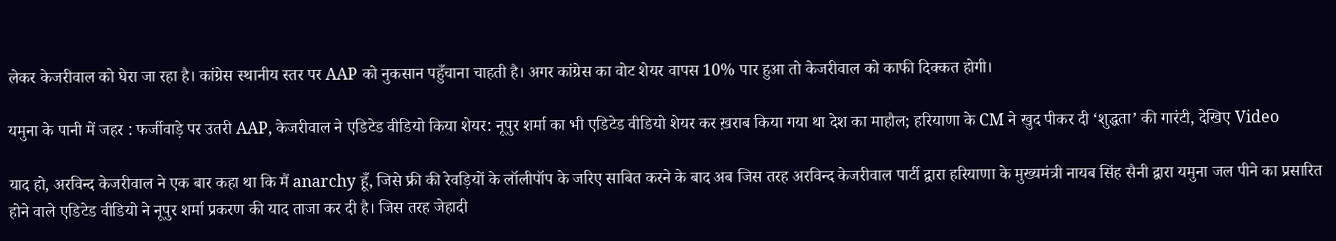लेकर केजरीवाल को घेरा जा रहा है। कांग्रेस स्थानीय स्तर पर AAP को नुकसान पहुँचाना चाहती है। अगर कांग्रेस का वोट शेयर वापस 10% पार हुआ तो केजरीवाल को काफी दिक्कत होगी।

यमुना के पानी में जहर : फर्जीवाड़े पर उतरी AAP, केजरीवाल ने एडिटेड वीडियो किया शेयर: नूपुर शर्मा का भी एडिटेड वीडियो शेयर कर ख़राब किया गया था देश का माहौल; हरियाणा के CM ने खुद पीकर दी ‘शुद्धता’ की गारंटी, देखिए Video

याद हो, अरविन्द केजरीवाल ने एक बार कहा था कि मैं anarchy हूँ, जिसे फ्री की रेवड़ियों के लॉलीपॉप के जरिए साबित करने के बाद अब जिस तरह अरविन्द केजरीवाल पार्टी द्वारा हरियाणा के मुख्यमंत्री नायब सिंह सैनी द्वारा यमुना जल पीने का प्रसारित होने वाले एडिटेड वीडियो ने नूपुर शर्मा प्रकरण की याद ताजा कर दी है। जिस तरह जेहादी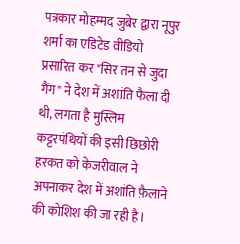पत्रकार मोहम्मद जुबेर द्वारा नूपुर शर्मा का एडिटेड वीडियो प्रसारित कर "सिर तन से जुदा गैंग" ने देश में अशांति फैला दी थी, लगता है मुस्लिम कट्टरपंथियों की इसी छिछोरी हरकत को केजरीवाल ने अपनाकर देश में अशांति फ़ैलाने की कोशिश की जा रही है।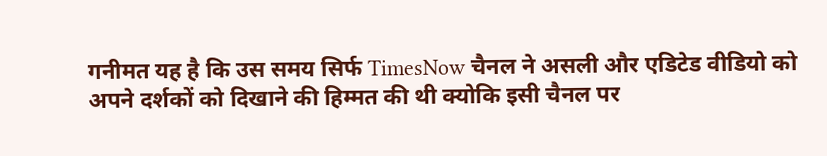गनीमत यह है कि उस समय सिर्फ TimesNow चैनल ने असली और एडिटेड वीडियो को अपने दर्शकों को दिखाने की हिम्मत की थी क्योकि इसी चैनल पर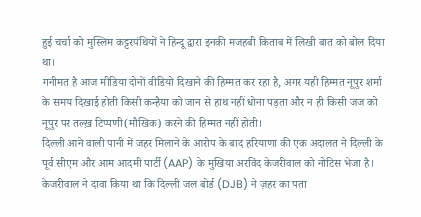हुई चर्चा को मुस्लिम कट्टरपंथियों ने हिन्दू द्वारा इनकी मजहबी किताब में लिखी बात को बोल दिया था।
गनीमत है आज मीडिया दोनों वीडियो दिखाने की हिम्मत कर रहा है, अगर यही हिम्मत नूपुर शर्मा के समय दिखाई होती किसी कन्हैया को जान से हाथ नहीं धोना पड़ता और न ही किसी जज को नूपुर पर तल्ख़ टिप्पणी(मौखिक) करने की हिम्मत नहीं होती।
दिल्ली आने वाली पानी में जहर मिलाने के आरोप के बाद हरियाणा की एक अदालत ने दिल्ली के पूर्व सीएम और आम आदमी पार्टी (AAP) के मुखिया अरविंद केजरीवाल को नोटिस भेजा है। केजरीवाल ने दावा किया था कि दिल्ली जल बोर्ड (DJB) ने ज़हर का पता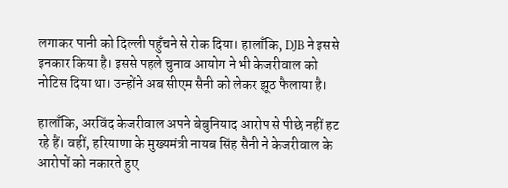लगाकर पानी को दिल्ली पहुँचने से रोक दिया। हालाँकि, DJB ने इससे इनकार किया है। इससे पहले चुनाव आयोग ने भी केजरीवाल को नोटिस दिया था। उन्होंने अब सीएम सैनी को लेकर झूठ फैलाया है।

हालाँकि, अरविंद केजरीवाल अपने बेबुनियाद आरोप से पीछे नहीं हट रहे हैं। वहीं, हरियाणा के मुख्यमंत्री नायब सिंह सैनी ने केजरीवाल के आरोपों को नकारते हुए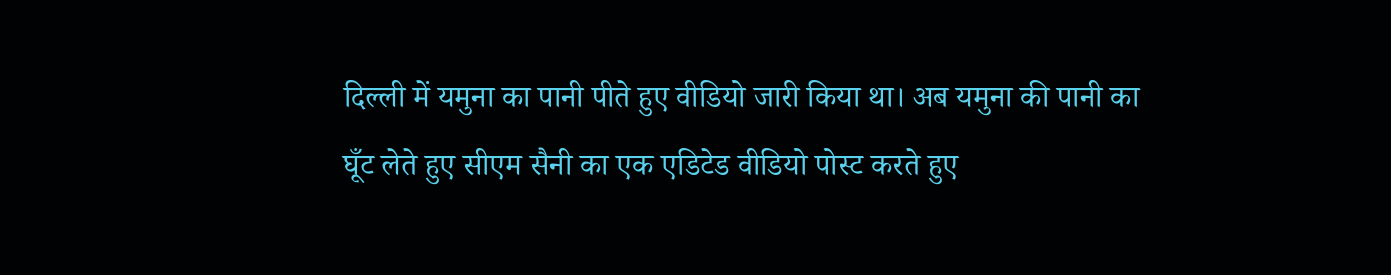दिल्ली में यमुना का पानी पीते हुए वीडियो जारी किया था। अब यमुना की पानी का घूँट लेते हुए सीएम सैनी का एक एडिटेड वीडियो पोस्ट करते हुए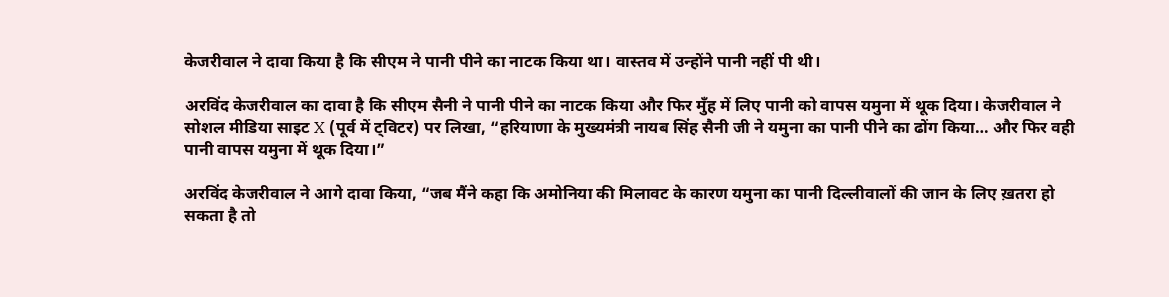केजरीवाल ने दावा किया है कि सीएम ने पानी पीने का नाटक किया था। वास्तव में उन्होंने पानी नहीं पी थी।

अरविंद केजरीवाल का दावा है कि सीएम सैनी ने पानी पीने का नाटक किया और फिर मुँह में लिए पानी को वापस यमुना में थूक दिया। केजरीवाल ने सोशल मीडिया साइट X (पूर्व में ट्विटर) पर लिखा, “हरियाणा के मुख्यमंत्री नायब सिंह सैनी जी ने यमुना का पानी पीने का ढोंग किया… और फिर वही पानी वापस यमुना में थूक दिया।”

अरविंद केजरीवाल ने आगे दावा किया, “जब मैंने कहा कि अमोनिया की मिलावट के कारण यमुना का पानी दिल्लीवालों की जान के लिए ख़तरा हो सकता है तो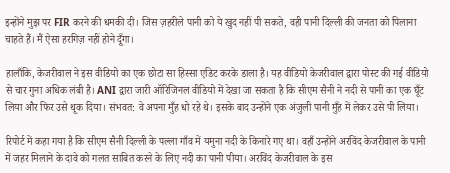इन्होंने मुझ पर FIR करने की धमकी दी। जिस ज़हरीले पानी को ये खुद नहीं पी सकते, वही पानी दिल्ली की जनता को पिलाना चाहते हैं। मैं ऐसा हरगिज़ नहीं होने दूँगा।

हालाँकि, केजरीवाल ने इस वीडियो का एक छोटा सा हिस्सा एडिट करके डाला है। यह वीडियो केजरीवाल द्वारा पोस्ट की गई वीडियो से चार गुना अधिक लंबी है। ANI द्वारा जारी ऑरिजिनल वीडियो में देखा जा सकता है कि सीएम सैनी ने नदी से पानी का एक घूँट लिया और फिर उसे थूक दिया। संभवत: वे अपना मुँह धो रहे थे। इसके बाद उन्होंने एक अंजुली पानी मुँह में लेकर उसे पी लिया।

रिपोर्ट में कहा गया है कि सीएम सैनी दिल्ली के पल्ला गाँव में यमुना नदी के किनारे गए था। वहाँ उन्होंने अरविंद केजरीवाल के पानी में जहर मिलाने के दावे को गलत साबित करने के लिए नदी का पानी पीया। अरविंद केजरीवाल के इस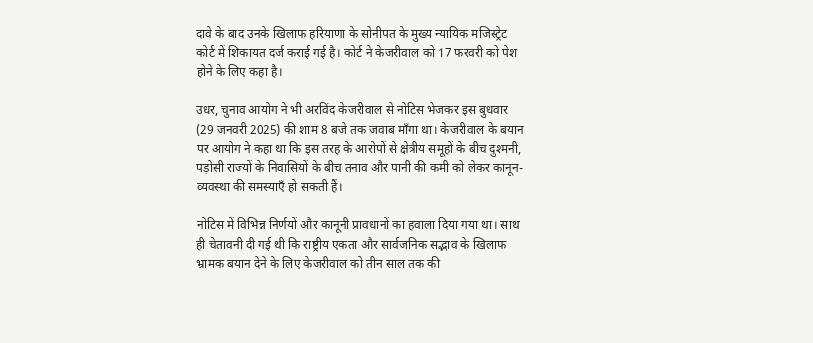दावे के बाद उनके खिलाफ हरियाणा के सोनीपत के मुख्य न्यायिक मजिस्ट्रेट कोर्ट में शिकायत दर्ज कराई गई है। कोर्ट ने केजरीवाल को 17 फरवरी को पेश होने के लिए कहा है।

उधर, चुनाव आयोग ने भी अरविंद केजरीवाल से नोटिस भेजकर इस बुधवार (29 जनवरी 2025) की शाम 8 बजे तक जवाब माँगा था। केजरीवाल के बयान पर आयोग ने कहा था कि इस तरह के आरोपों से क्षेत्रीय समूहों के बीच दुश्मनी, पड़ोसी राज्यों के निवासियों के बीच तनाव और पानी की कमी को लेकर कानून-व्यवस्था की समस्याएँ हो सकती हैं।

नोटिस में विभिन्न निर्णयों और कानूनी प्रावधानों का हवाला दिया गया था। साथ ही चेतावनी दी गई थी कि राष्ट्रीय एकता और सार्वजनिक सद्भाव के खिलाफ भ्रामक बयान देने के लिए केजरीवाल को तीन साल तक की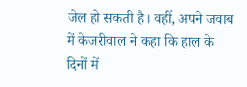जेल हो सकती है। वहीं, अपने जवाब में केजरीवाल ने कहा कि हाल के दिनों में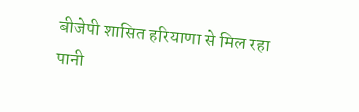बीजेपी शासित हरियाणा से मिल रहा पानी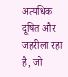अत्यधिक दूषित और जहरीला रहा है, जो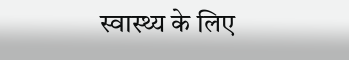स्वास्थ्य के लिए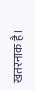खतरनाक है।